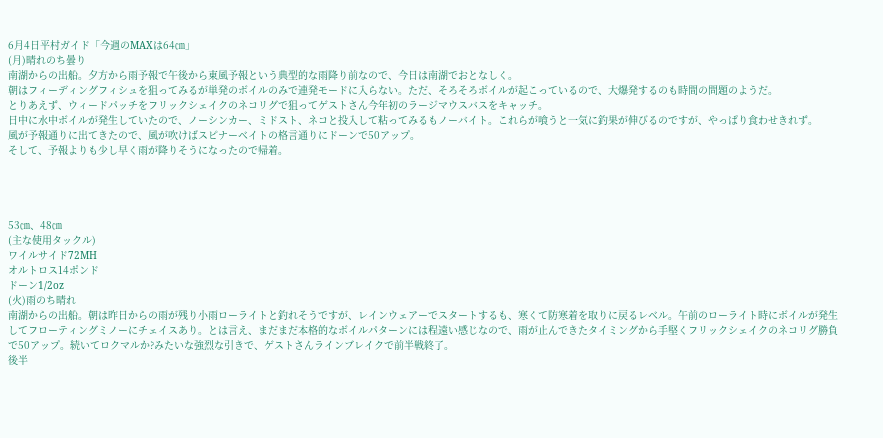6月4日平村ガイド「今週のMAXは64㎝」
(月)晴れのち曇り
南湖からの出船。夕方から雨予報で午後から東風予報という典型的な雨降り前なので、今日は南湖でおとなしく。
朝はフィーディングフィシュを狙ってみるが単発のボイルのみで連発モードに入らない。ただ、そろそろボイルが起こっているので、大爆発するのも時間の問題のようだ。
とりあえず、ウィードパッチをフリックシェイクのネコリグで狙ってゲストさん今年初のラージマウスバスをキャッチ。
日中に水中ボイルが発生していたので、ノーシンカー、ミドスト、ネコと投入して粘ってみるもノーバイト。これらが喰うと一気に釣果が伸びるのですが、やっぱり食わせきれず。
風が予報通りに出てきたので、風が吹けばスピナーベイトの格言通りにドーンで50アップ。
そして、予報よりも少し早く雨が降りそうになったので帰着。




53㎝、48㎝
(主な使用タックル)
ワイルサイド72MH
オルトロス14ポンド
ドーン1/2oz
(火)雨のち晴れ
南湖からの出船。朝は昨日からの雨が残り小雨ローライトと釣れそうですが、レインウェアーでスタートするも、寒くて防寒着を取りに戻るレベル。午前のローライト時にボイルが発生してフローティングミノーにチェイスあり。とは言え、まだまだ本格的なボイルパターンには程遠い感じなので、雨が止んできたタイミングから手堅くフリックシェイクのネコリグ勝負で50アップ。続いてロクマルか?みたいな強烈な引きで、ゲストさんラインブレイクで前半戦終了。
後半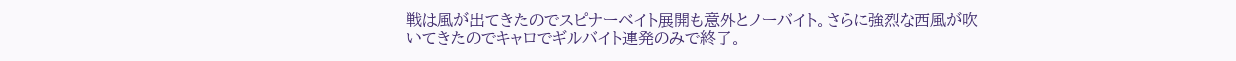戦は風が出てきたのでスピナーベイト展開も意外とノーバイト。さらに強烈な西風が吹いてきたのでキャロでギルバイト連発のみで終了。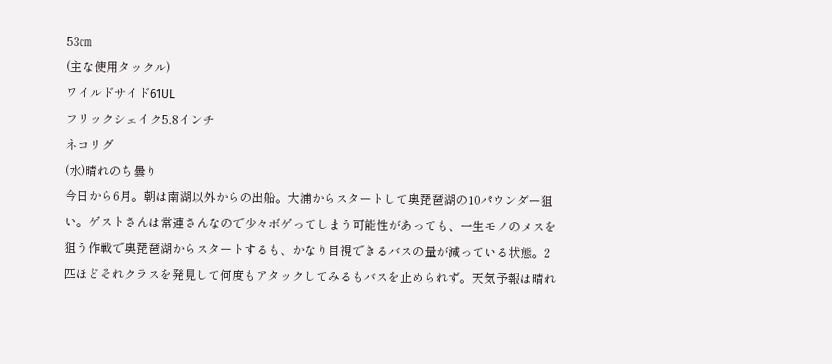53㎝
(主な使用タックル)
ワイルドサイド61UL
フリックシェイク5.8インチ
ネコリグ
(水)晴れのち曇り
今日から6月。朝は南湖以外からの出船。大浦からスタートして奥琵琶湖の10パウンダー狙い。ゲストさんは常連さんなので少々ボゲってしまう可能性があっても、一生モノのメスを狙う作戦で奥琵琶湖からスタートするも、かなり目視できるバスの量が減っている状態。2匹ほどそれクラスを発見して何度もアタックしてみるもバスを止められず。天気予報は晴れ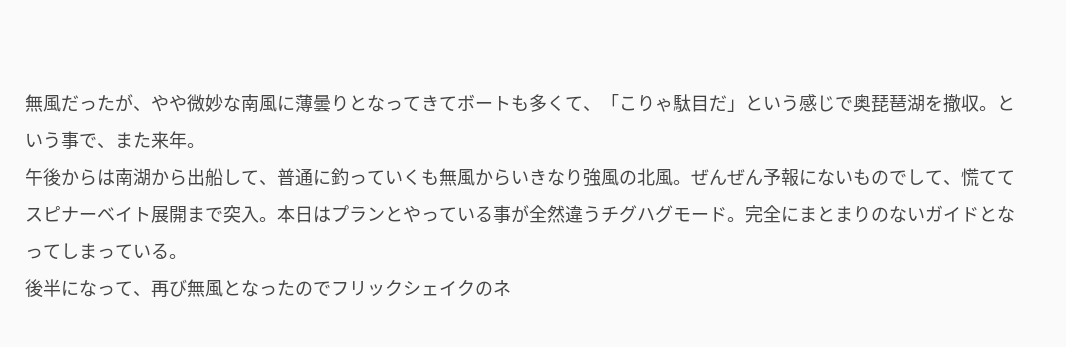無風だったが、やや微妙な南風に薄曇りとなってきてボートも多くて、「こりゃ駄目だ」という感じで奥琵琶湖を撤収。という事で、また来年。
午後からは南湖から出船して、普通に釣っていくも無風からいきなり強風の北風。ぜんぜん予報にないものでして、慌ててスピナーベイト展開まで突入。本日はプランとやっている事が全然違うチグハグモード。完全にまとまりのないガイドとなってしまっている。
後半になって、再び無風となったのでフリックシェイクのネ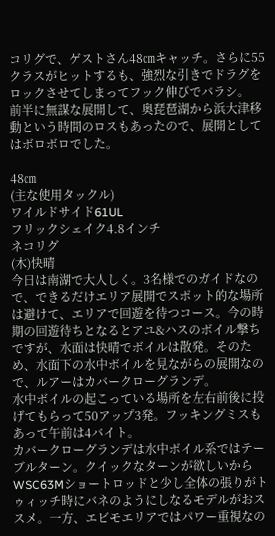コリグで、ゲストさん48㎝キャッチ。さらに55クラスがヒットするも、強烈な引きでドラグをロックさせてしまってフック伸びでバラシ。
前半に無謀な展開して、奥琵琶湖から浜大津移動という時間のロスもあったので、展開としてはボロボロでした。

48㎝
(主な使用タックル)
ワイルドサイド61UL
フリックシェイク4.8インチ
ネコリグ
(木)快晴
今日は南湖で大人しく。3名様でのガイドなので、できるだけエリア展開でスポット的な場所は避けて、エリアで回遊を待つコース。今の時期の回遊待ちとなるとアユ&ハスのボイル撃ちですが、水面は快晴でボイルは散発。そのため、水面下の水中ボイルを見ながらの展開なので、ルアーはカバークローグランデ。
水中ボイルの起こっている場所を左右前後に投げてもらって50アップ3発。フッキングミスもあって午前は4バイト。
カバークローグランデは水中ボイル系ではテーブルターン。クイックなターンが欲しいからWSC63Mショートロッドと少し全体の張りがトゥィッチ時にバネのようにしなるモデルがおススメ。一方、エビモエリアではパワー重視なの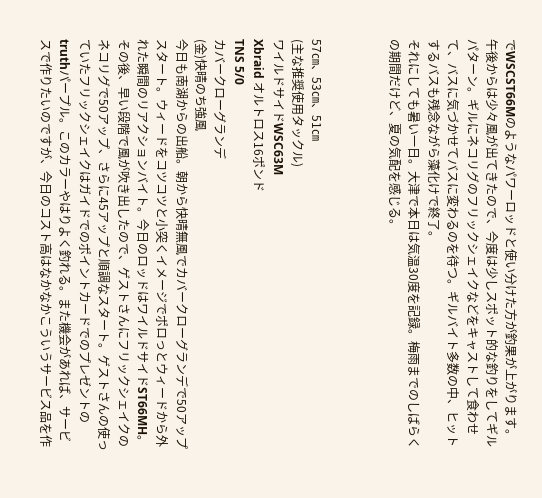でWSCST66Mのようなパワーロッドと使い分けた方が釣果が上がります。
午後からは少々風が出てきたので、今度は少しスポット的な釣りをしてギルパターン。ギルにネコリグのフリックシェイクなどをキャストして食わせて、バスに気づかせてバスに変わるのを待つ。ギルバイト多数の中、ヒットするバスも残念ながら藻化けで終了。
それにしても暑い一日。大津で本日は気温30度を記録。梅雨までのしばらくの期間だけど、夏の気配を感じる。



57㎝、53㎝、51㎝
(主な推奨使用タックル)
ワイルドサイドWSC63M
Xbraid オルトロス16ポンド
TNS 5/0
カバークローグランデ
(金)快晴のち強風
今日も南湖からの出船。朝から快晴無風でカバークローグランデで50アップスタート。ウィードをコツコツと小突くイメージでポロっとウィードから外れた瞬間のリアクションバイト。今日のロッドはワイルドサイドST66MH。
その後、早い段階で風が吹き出したので、ゲストさんにフリックシェイクのネコリグで50アップ、さらに45アップと順調なスタート。ゲストさんの使っていたフリックシェイクはガイドでのポイントカードでのプレゼントのtruthパープル。このカラーやはりよく釣れる。また機会があれば、サービスで作りたいのですが、今日のコスト高はなかなかこういうサービス品を作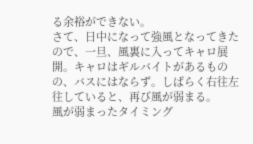る余裕ができない。
さて、日中になって強風となってきたので、一旦、風裏に入ってキャロ展開。キャロはギルバイトがあるものの、バスにはならず。しばらく右往左往していると、再び風が弱まる。
風が弱まったタイミング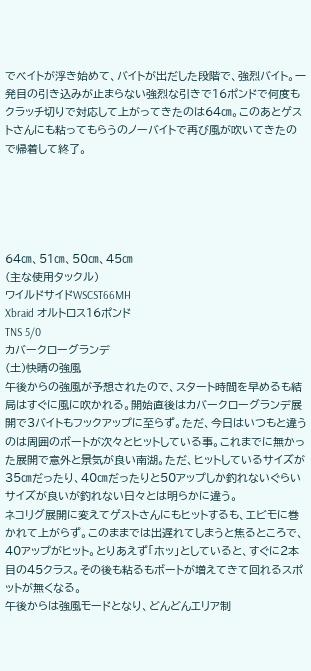でベイトが浮き始めて、バイトが出だした段階で、強烈バイト。一発目の引き込みが止まらない強烈な引きで16ポンドで何度もクラッチ切りで対応して上がってきたのは64㎝。このあとゲストさんにも粘ってもらうのノーバイトで再び風が吹いてきたので帰着して終了。





64㎝、51㎝、50㎝、45㎝
(主な使用タックル)
ワイルドサイドWSCST66MH
Xbraid オルトロス16ポンド
TNS 5/0
カバークローグランデ
(土)快晴の強風
午後からの強風が予想されたので、スタート時間を早めるも結局はすぐに風に吹かれる。開始直後はカバークローグランデ展開で3バイトもフックアップに至らず。ただ、今日はいつもと違うのは周囲のボートが次々とヒットしている事。これまでに無かった展開で意外と景気が良い南湖。ただ、ヒットしているサイズが35㎝だったり、40㎝だったりと50アップしか釣れないぐらいサイズが良いが釣れない日々とは明らかに違う。
ネコリグ展開に変えてゲストさんにもヒットするも、エビモに巻かれて上がらず。このままでは出遅れてしまうと焦るところで、40アップがヒット。とりあえず「ホッ」としていると、すぐに2本目の45クラス。その後も粘るもボートが増えてきて回れるスポットが無くなる。
午後からは強風モードとなり、どんどんエリア制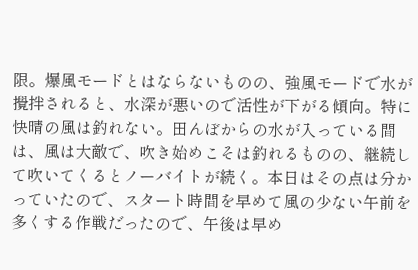限。爆風モードとはならないものの、強風モードで水が攪拌されると、水深が悪いので活性が下がる傾向。特に快晴の風は釣れない。田んぼからの水が入っている間は、風は大敵で、吹き始めこそは釣れるものの、継続して吹いてくるとノーバイトが続く。本日はその点は分かっていたので、スタート時間を早めて風の少ない午前を多くする作戦だったので、午後は早め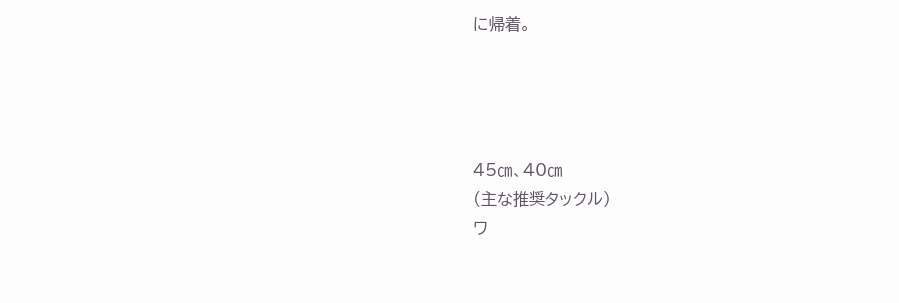に帰着。




45㎝、40㎝
(主な推奨タックル)
ワ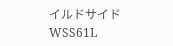イルドサイドWSS61L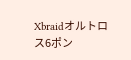Xbraidオルトロス6ポン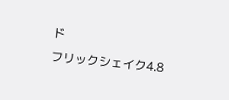ド
フリックシェイク4.8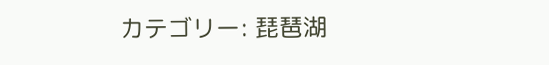カテゴリー: 琵琶湖